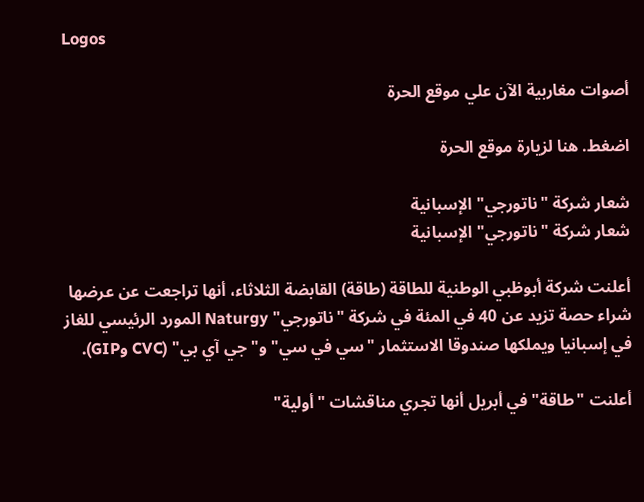Logos

أصوات مغاربية الآن علي موقع الحرة

اضغط. هنا لزيارة موقع الحرة

شعار شركة "ناتورجي" الإسبانية
شعار شركة "ناتورجي" الإسبانية

أعلنت شركة أبوظبي الوطنية للطاقة (طاقة) القابضة الثلاثاء، أنها تراجعت عن عرضها شراء حصة تزيد عن 40 في المئة في شركة "ناتورجي" Naturgy المورد الرئيسي للغاز في إسبانيا ويملكها صندوقا الاستثمار "سي في سي" و"جي آي بي" (CVC وGIP).

أعلنت "طاقة" في أبريل أنها تجري مناقشات "أولية"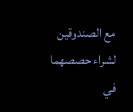مع الصندوقين لشراء حصصهما في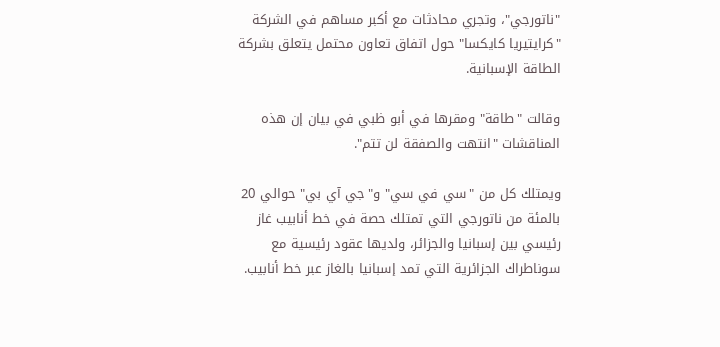"ناتورجي"، وتجري محادثات مع أكبر مساهم في الشركة "كرايتيريا كايكسا" حول اتفاق تعاون محتمل يتعلق بشركة الطاقة الإسبانية.

وقالت "طاقة" ومقرها في أبو ظبي في بيان إن هذه المناقشات "انتهت والصفقة لن تتم".

ويمتلك كل من "سي في سي" و"جي آي بي" حوالي 20 بالمئة من ناتورجي التي تمتلك حصة في خط أنابيب غاز رئيسي بين إسبانيا والجزائر، ولديها عقود رئيسية مع سوناطراك الجزائرية التي تمد إسبانيا بالغاز عبر خط أنابيب.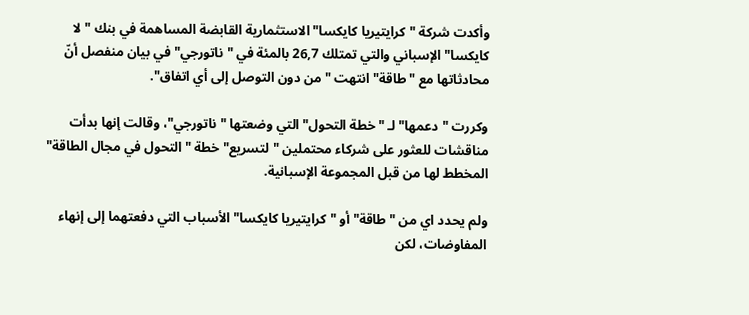وأكدت شركة "كرايتيريا كايكسا" الاستثمارية القابضة المساهمة في بنك "لا كايكسا" الإسباني والتي تمتلك 26,7 بالمئة في "ناتورجي" في بيان منفصل أنّ محادثاتها مع "طاقة" انتهت "من دون التوصل إلى أي اتفاق".

وكررت "دعمها" لـ "خطة التحول" التي وضعتها "ناتورجي"، وقالت إنها بدأت مناقشات للعثور على شركاء محتملين "لتسريع" خطة "التحول في مجال الطاقة" المخطط لها من قبل المجموعة الإسبانية.

ولم يحدد اي من "طاقة" أو "كرايتيريا كايكسا" الأسباب التي دفعتهما إلى إنهاء المفاوضات، لكن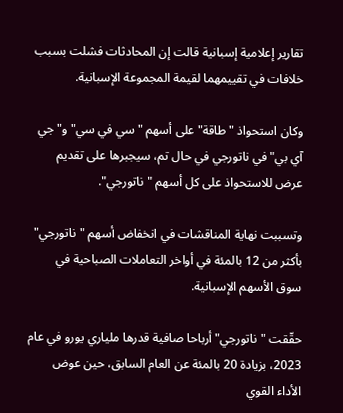تقارير إعلامية إسبانية قالت إن المحادثات فشلت بسبب خلافات في تقييمهما لقيمة المجموعة الإسبانية.

وكان استحواذ "طاقة" على أسهم "سي في سي" و"جي آي بي" في ناتورجي في حال تم، سيجبرها على تقديم عرض للاستحواذ على كل أسهم "ناتورجي".

وتسببت نهاية المناقشات في انخفاض أسهم "ناتورجي" بأكثر من 12 بالمئة في أواخر التعاملات الصباحية في سوق الأسهم الإسبانية.

حقّقت "ناتورجي" أرباحا صافية قدرها ملياري يورو في عام 2023، بزيادة 20 بالمئة عن العام السابق، حين عوض الأداء القوي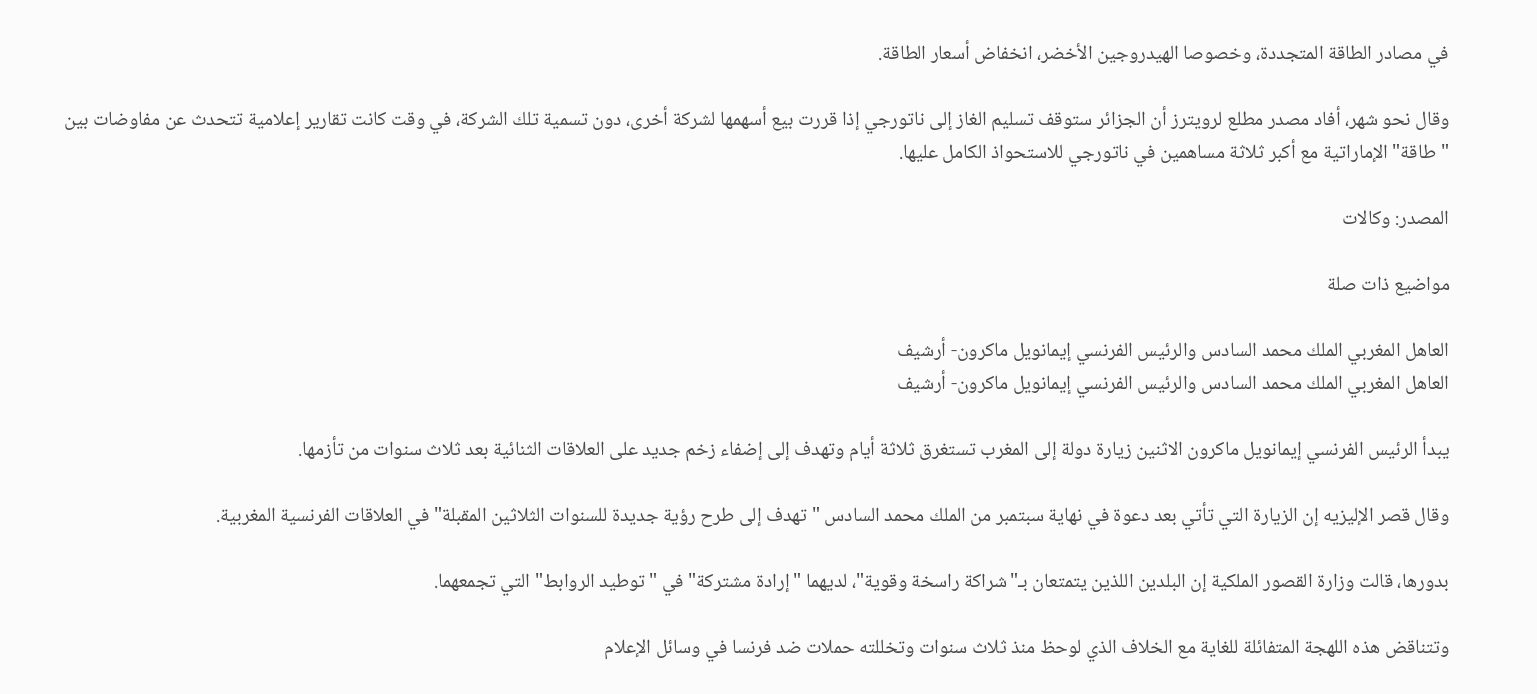في مصادر الطاقة المتجددة، وخصوصا الهيدروجين الأخضر، انخفاض أسعار الطاقة.

وقال نحو شهر، أفاد مصدر مطلع لرويترز أن الجزائر ستوقف تسليم الغاز إلى ناتورجي إذا قررت بيع أسهمها لشركة أخرى، دون تسمية تلك الشركة، في وقت كانت تقارير إعلامية تتحدث عن مفاوضات بين "طاقة" الإماراتية مع أكبر ثلاثة مساهمين في ناتورجي للاستحواذ الكامل عليها.

المصدر: وكالات

مواضيع ذات صلة

العاهل المغربي الملك محمد السادس والرئيس الفرنسي إيمانويل ماكرون- أرشيف
العاهل المغربي الملك محمد السادس والرئيس الفرنسي إيمانويل ماكرون- أرشيف

يبدأ الرئيس الفرنسي إيمانويل ماكرون الاثنين زيارة دولة إلى المغرب تستغرق ثلاثة أيام وتهدف إلى إضفاء زخم جديد على العلاقات الثنائية بعد ثلاث سنوات من تأزمها.

وقال قصر الإليزيه إن الزيارة التي تأتي بعد دعوة في نهاية سبتمبر من الملك محمد السادس "تهدف إلى طرح رؤية جديدة للسنوات الثلاثين المقبلة" في العلاقات الفرنسية المغربية.

بدورها، قالت وزارة القصور الملكية إن البلدين اللذين يتمتعان بـ"شراكة راسخة وقوية"، لديهما "إرادة مشتركة" في "توطيد الروابط" التي تجمعهما.

وتتناقض هذه اللهجة المتفائلة للغاية مع الخلاف الذي لوحظ منذ ثلاث سنوات وتخللته حملات ضد فرنسا في وسائل الإعلام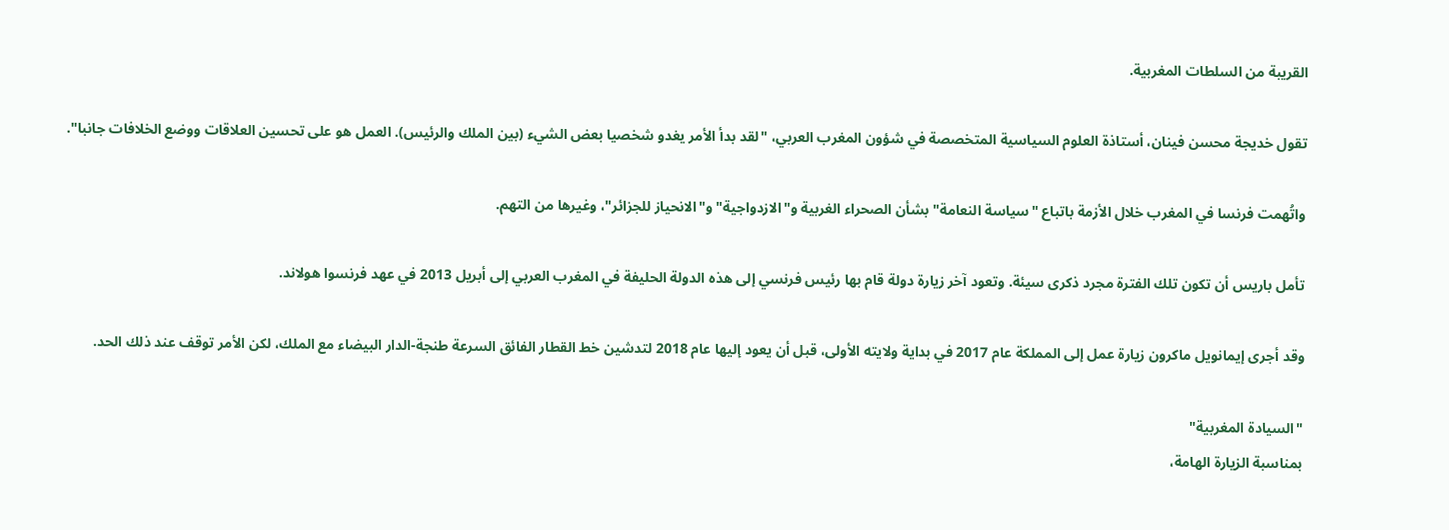القريبة من السلطات المغربية.

تقول خديجة محسن فينان، أستاذة العلوم السياسية المتخصصة في شؤون المغرب العربي، "لقد بدأ الأمر يغدو شخصيا بعض الشيء (بين الملك والرئيس). العمل هو على تحسين العلاقات ووضع الخلافات جانبا".

واتُهمت فرنسا في المغرب خلال الأزمة باتباع "سياسة النعامة" بشأن الصحراء الغربية و"الازدواجية" و"الانحياز للجزائر"، وغيرها من التهم.

تأمل باريس أن تكون تلك الفترة مجرد ذكرى سيئة. وتعود آخر زيارة دولة قام بها رئيس فرنسي إلى هذه الدولة الحليفة في المغرب العربي إلى أبريل 2013 في عهد فرنسوا هولاند.

وقد أجرى إيمانويل ماكرون زيارة عمل إلى المملكة عام 2017 في بداية ولايته الأولى، قبل أن يعود إليها عام 2018 لتدشين خط القطار الفائق السرعة طنجة-الدار البيضاء مع الملك، لكن الأمر توقف عند ذلك الحد.

"السيادة المغربية"
بمناسبة الزيارة الهامة،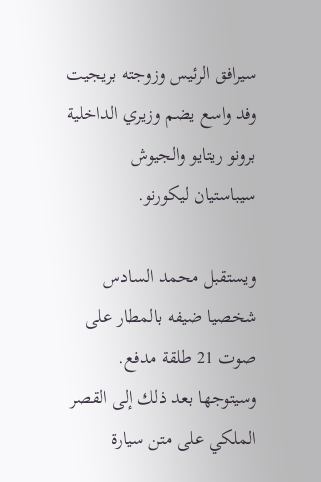سيرافق الرئيس وزوجته بريجيت وفد واسع يضم وزيري الداخلية برونو ريتايو والجيوش سيباستيان ليكورنو.

ويستقبل محمد السادس شخصيا ضيفه بالمطار على صوت 21 طلقة مدفع. وسيتوجها بعد ذلك إلى القصر الملكي على متن سيارة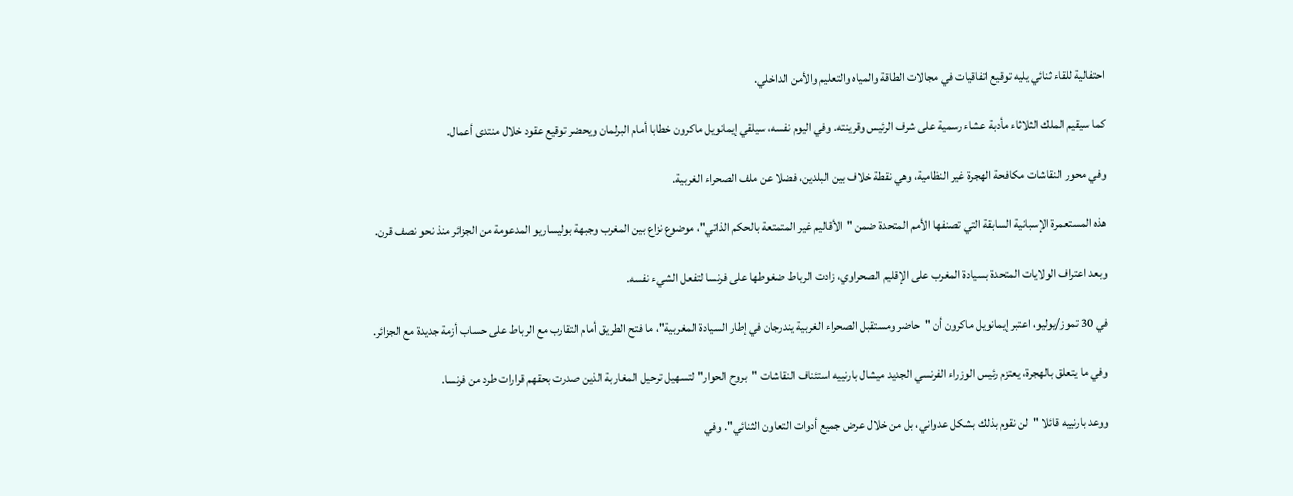احتفالية للقاء ثنائي يليه توقيع اتفاقيات في مجالات الطاقة والمياه والتعليم والأمن الداخلي.

كما سيقيم الملك الثلاثاء مأدبة عشاء رسمية على شرف الرئيس وقرينته. وفي اليوم نفسه، سيلقي إيمانويل ماكرون خطابا أمام البرلمان ويحضر توقيع عقود خلال منتدى أعمال.

وفي محور النقاشات مكافحة الهجرة غير النظامية، وهي نقطة خلاف بين البلدين، فضلا عن ملف الصحراء الغربية.

هذه المستعمرة الإسبانية السابقة التي تصنفها الأمم المتحدة ضمن "الأقاليم غير المتمتعة بالحكم الذاتي"، موضوع نزاع بين المغرب وجبهة بوليساريو المدعومة من الجزائر منذ نحو نصف قرن.

وبعد اعتراف الولايات المتحدة بسيادة المغرب على الإقليم الصحراوي، زادت الرباط ضغوطها على فرنسا لتفعل الشيء نفسه.

في 30 تموز/يوليو، اعتبر إيمانويل ماكرون أن "حاضر ومستقبل الصحراء الغربية يندرجان في إطار السيادة المغربية"، ما فتح الطريق أمام التقارب مع الرباط على حساب أزمة جديدة مع الجزائر.

وفي ما يتعلق بالهجرة، يعتزم رئيس الوزراء الفرنسي الجديد ميشال بارنييه استئناف النقاشات "بروح الحوار" لتسهيل ترحيل المغاربة الذين صدرت بحقهم قرارات طرد من فرنسا.

ووعد بارنييه قائلا "لن نقوم بذلك بشكل عدواني، بل من خلال عرض جميع أدوات التعاون الثنائي". وفي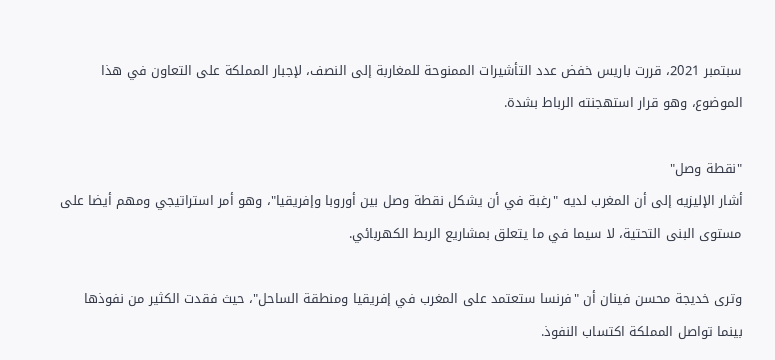سبتمبر 2021، قررت باريس خفض عدد التأشيرات الممنوحة للمغاربة إلى النصف، لإجبار المملكة على التعاون في هذا الموضوع، وهو قرار استهجنته الرباط بشدة.

"نقطة وصل"
أشار الإليزيه إلى أن المغرب لديه "رغبة في أن يشكل نقطة وصل بين أوروبا وإفريقيا"، وهو أمر استراتيجي ومهم أيضا على مستوى البنى التحتية، لا سيما في ما يتعلق بمشاريع الربط الكهربائي.

وترى خديجة محسن فينان أن "فرنسا ستعتمد على المغرب في إفريقيا ومنطقة الساحل"، حيث فقدت الكثير من نفوذها بينما تواصل المملكة اكتساب النفوذ.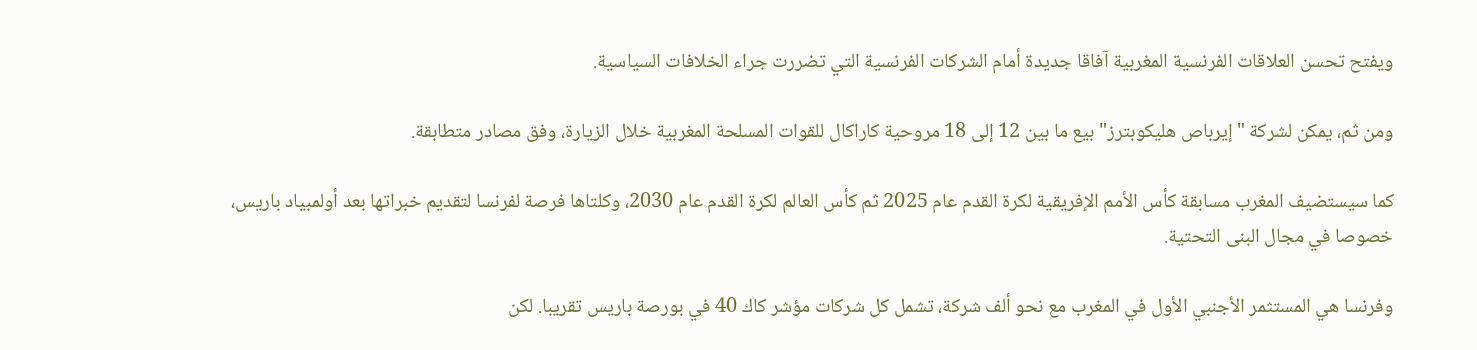ويفتح تحسن العلاقات الفرنسية المغربية آفاقا جديدة أمام الشركات الفرنسية التي تضررت جراء الخلافات السياسية.

ومن ثم، يمكن لشركة "إيرباص هليكوبترز" بيع ما بين 12 إلى 18 مروحية كاراكال للقوات المسلحة المغربية خلال الزيارة، وفق مصادر متطابقة.

كما سيستضيف المغرب مسابقة كأس الأمم الإفريقية لكرة القدم عام 2025 ثم كأس العالم لكرة القدم عام 2030، وكلتاها فرصة لفرنسا لتقديم خبراتها بعد أولمبياد باريس، خصوصا في مجال البنى التحتية.

وفرنسا هي المستثمر الأجنبي الأول في المغرب مع نحو ألف شركة، تشمل كل شركات مؤشر كاك 40 في بورصة باريس تقريبا. لكن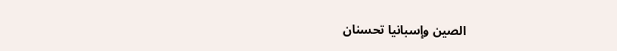الصين وإسبانيا تحسنان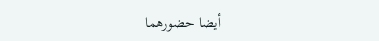أيضا حضورهما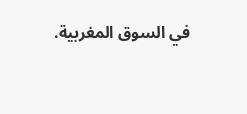في السوق المغربية.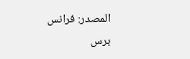المصدر: فرانس برس